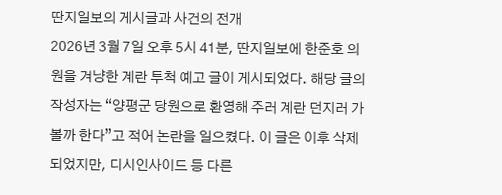딴지일보의 게시글과 사건의 전개
2026년 3월 7일 오후 5시 41분, 딴지일보에 한준호 의원을 겨냥한 계란 투척 예고 글이 게시되었다. 해당 글의 작성자는 “양평군 당원으로 환영해 주러 계란 던지러 가볼까 한다”고 적어 논란을 일으켰다. 이 글은 이후 삭제되었지만, 디시인사이드 등 다른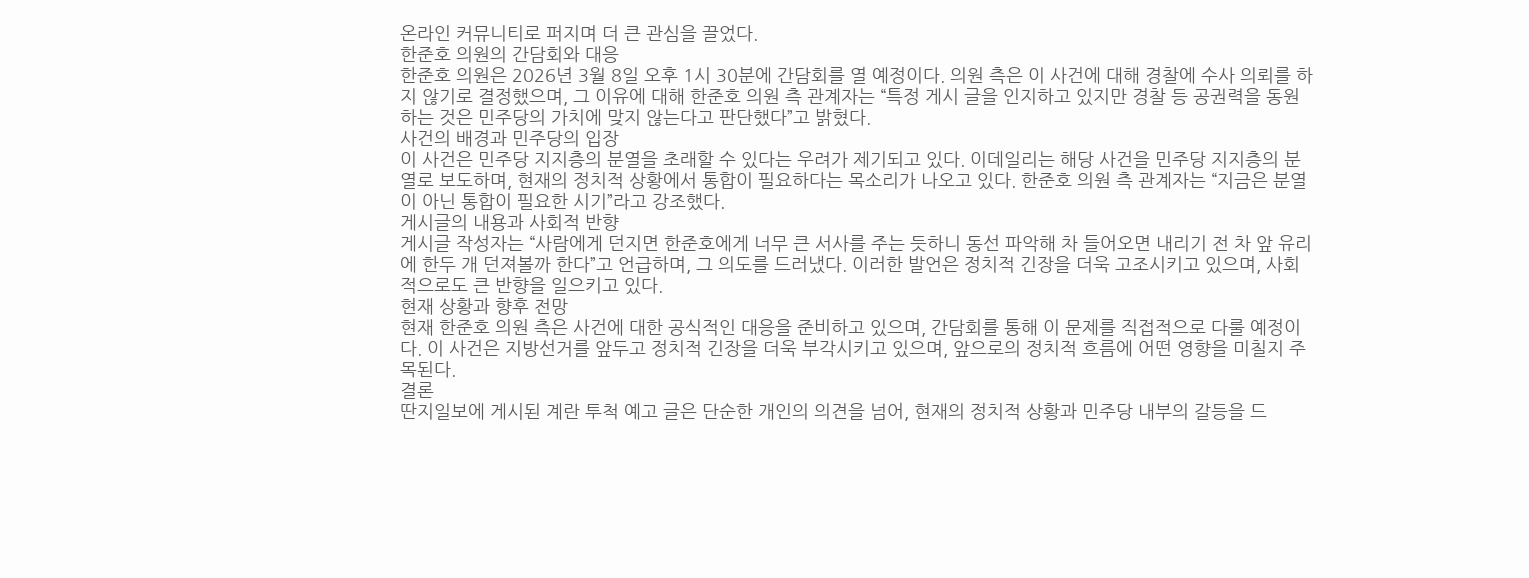온라인 커뮤니티로 퍼지며 더 큰 관심을 끌었다.
한준호 의원의 간담회와 대응
한준호 의원은 2026년 3월 8일 오후 1시 30분에 간담회를 열 예정이다. 의원 측은 이 사건에 대해 경찰에 수사 의뢰를 하지 않기로 결정했으며, 그 이유에 대해 한준호 의원 측 관계자는 “특정 게시 글을 인지하고 있지만 경찰 등 공권력을 동원하는 것은 민주당의 가치에 맞지 않는다고 판단했다”고 밝혔다.
사건의 배경과 민주당의 입장
이 사건은 민주당 지지층의 분열을 초래할 수 있다는 우려가 제기되고 있다. 이데일리는 해당 사건을 민주당 지지층의 분열로 보도하며, 현재의 정치적 상황에서 통합이 필요하다는 목소리가 나오고 있다. 한준호 의원 측 관계자는 “지금은 분열이 아닌 통합이 필요한 시기”라고 강조했다.
게시글의 내용과 사회적 반향
게시글 작성자는 “사람에게 던지면 한준호에게 너무 큰 서사를 주는 듯하니 동선 파악해 차 들어오면 내리기 전 차 앞 유리에 한두 개 던져볼까 한다”고 언급하며, 그 의도를 드러냈다. 이러한 발언은 정치적 긴장을 더욱 고조시키고 있으며, 사회적으로도 큰 반향을 일으키고 있다.
현재 상황과 향후 전망
현재 한준호 의원 측은 사건에 대한 공식적인 대응을 준비하고 있으며, 간담회를 통해 이 문제를 직접적으로 다룰 예정이다. 이 사건은 지방선거를 앞두고 정치적 긴장을 더욱 부각시키고 있으며, 앞으로의 정치적 흐름에 어떤 영향을 미칠지 주목된다.
결론
딴지일보에 게시된 계란 투척 예고 글은 단순한 개인의 의견을 넘어, 현재의 정치적 상황과 민주당 내부의 갈등을 드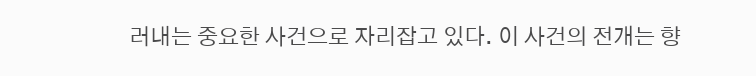러내는 중요한 사건으로 자리잡고 있다. 이 사건의 전개는 향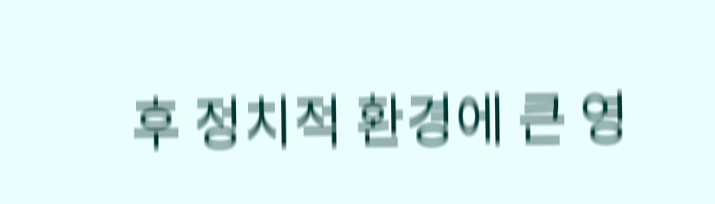후 정치적 환경에 큰 영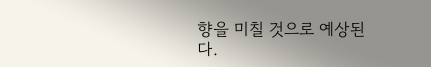향을 미칠 것으로 예상된다.